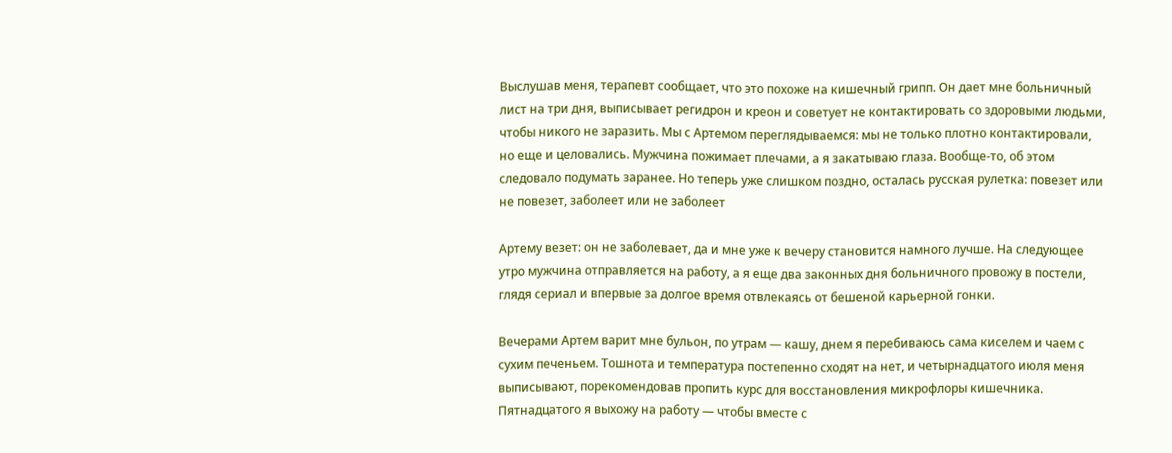Выслушав меня, терапевт сообщает, что это похоже на кишечный грипп. Он дает мне больничный лист на три дня, выписывает регидрон и креон и советует не контактировать со здоровыми людьми, чтобы никого не заразить. Мы с Артемом переглядываемся: мы не только плотно контактировали, но еще и целовались. Мужчина пожимает плечами, а я закатываю глаза. Вообще-то, об этом следовало подумать заранее. Но теперь уже слишком поздно, осталась русская рулетка: повезет или не повезет, заболеет или не заболеет

Артему везет: он не заболевает, да и мне уже к вечеру становится намного лучше. На следующее утро мужчина отправляется на работу, а я еще два законных дня больничного провожу в постели, глядя сериал и впервые за долгое время отвлекаясь от бешеной карьерной гонки.

Вечерами Артем варит мне бульон, по утрам — кашу, днем я перебиваюсь сама киселем и чаем с сухим печеньем. Тошнота и температура постепенно сходят на нет, и четырнадцатого июля меня выписывают, порекомендовав пропить курс для восстановления микрофлоры кишечника. Пятнадцатого я выхожу на работу — чтобы вместе с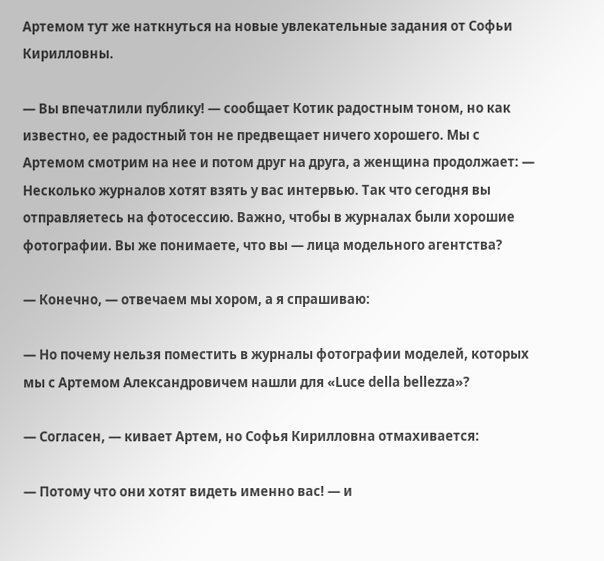Артемом тут же наткнуться на новые увлекательные задания от Софьи Кирилловны.

— Вы впечатлили публику! — сообщает Котик радостным тоном, но как известно, ее радостный тон не предвещает ничего хорошего. Мы с Артемом смотрим на нее и потом друг на друга, а женщина продолжает: — Несколько журналов хотят взять у вас интервью. Так что сегодня вы отправляетесь на фотосессию. Важно, чтобы в журналах были хорошие фотографии. Вы же понимаете, что вы — лица модельного агентства?

— Конечно, — отвечаем мы хором, а я спрашиваю:

— Но почему нельзя поместить в журналы фотографии моделей, которых мы с Артемом Александровичем нашли для «Luce della bellezza»?

— Согласен, — кивает Артем, но Софья Кирилловна отмахивается:

— Потому что они хотят видеть именно вас! — и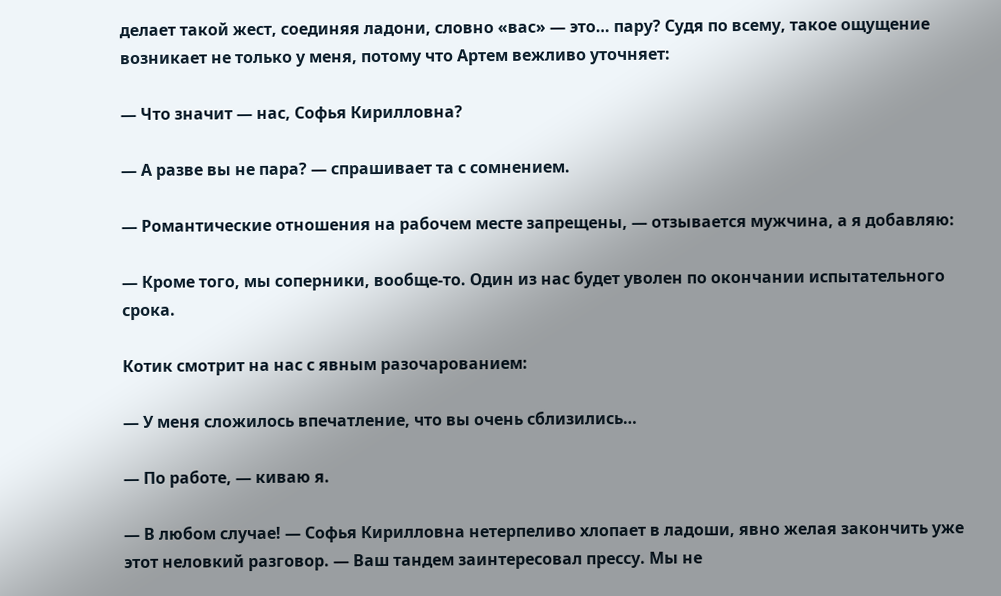делает такой жест, соединяя ладони, словно «вас» — это… пару? Судя по всему, такое ощущение возникает не только у меня, потому что Артем вежливо уточняет:

— Что значит — нас, Софья Кирилловна?

— А разве вы не пара? — спрашивает та с сомнением.

— Романтические отношения на рабочем месте запрещены, — отзывается мужчина, а я добавляю:

— Кроме того, мы соперники, вообще-то. Один из нас будет уволен по окончании испытательного срока.

Котик смотрит на нас с явным разочарованием:

— У меня сложилось впечатление, что вы очень сблизились…

— По работе, — киваю я.

— В любом случае! — Софья Кирилловна нетерпеливо хлопает в ладоши, явно желая закончить уже этот неловкий разговор. — Ваш тандем заинтересовал прессу. Мы не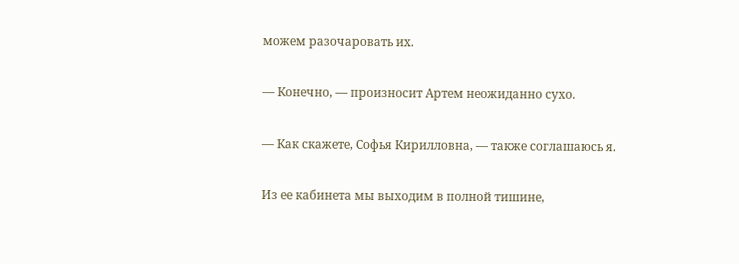можем разочаровать их.

— Конечно, — произносит Артем неожиданно сухо.

— Как скажете, Софья Кирилловна, — также соглашаюсь я.

Из ее кабинета мы выходим в полной тишине,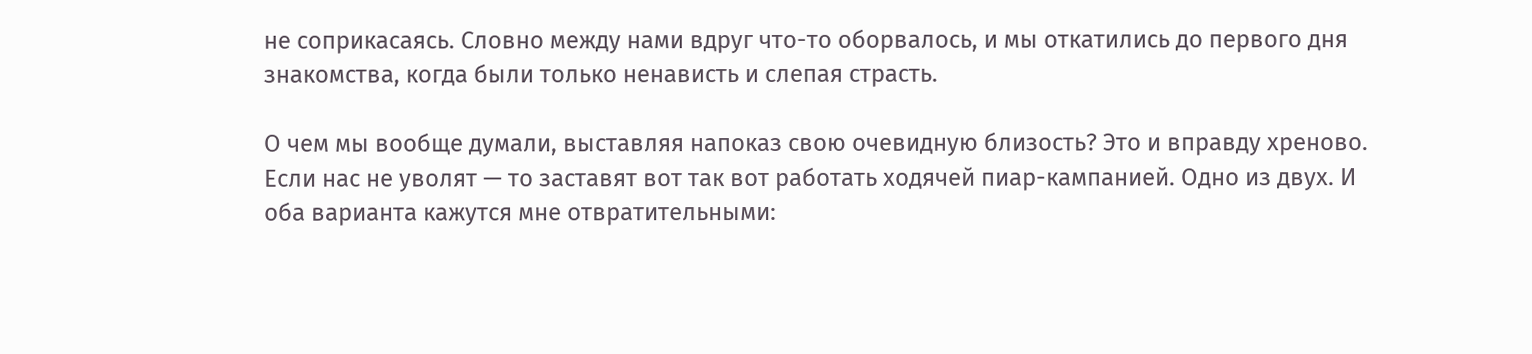не соприкасаясь. Словно между нами вдруг что-то оборвалось, и мы откатились до первого дня знакомства, когда были только ненависть и слепая страсть.

О чем мы вообще думали, выставляя напоказ свою очевидную близость? Это и вправду хреново. Если нас не уволят — то заставят вот так вот работать ходячей пиар-кампанией. Одно из двух. И оба варианта кажутся мне отвратительными: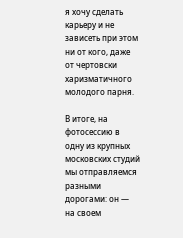я хочу сделать карьеру и не зависеть при этом ни от кого, даже от чертовски харизматичного молодого парня.

В итоге, на фотосессию в одну из крупных московских студий мы отправляемся разными дорогами: он — на своем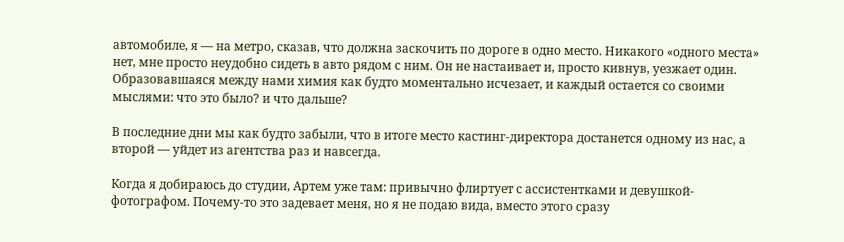автомобиле, я — на метро, сказав, что должна заскочить по дороге в одно место. Никакого «одного места» нет, мне просто неудобно сидеть в авто рядом с ним. Он не настаивает и, просто кивнув, уезжает один. Образовавшаяся между нами химия как будто моментально исчезает, и каждый остается со своими мыслями: что это было? и что дальше?

В последние дни мы как будто забыли, что в итоге место кастинг-директора достанется одному из нас, а второй — уйдет из агентства раз и навсегда.

Когда я добираюсь до студии, Артем уже там: привычно флиртует с ассистентками и девушкой-фотографом. Почему-то это задевает меня, но я не подаю вида, вместо этого сразу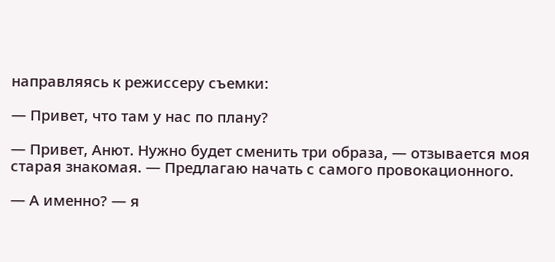направляясь к режиссеру съемки:

— Привет, что там у нас по плану?

— Привет, Анют. Нужно будет сменить три образа, — отзывается моя старая знакомая. — Предлагаю начать с самого провокационного.

— А именно? — я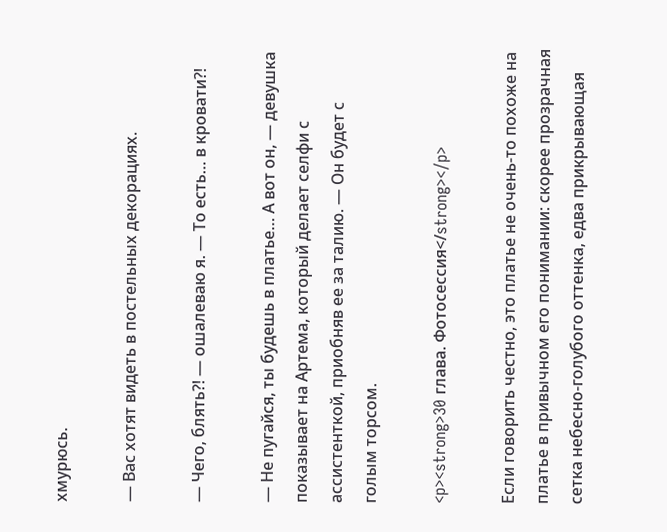хмурюсь.

— Вас хотят видеть в постельных декорациях.

— Чего, блять?! — ошалеваю я. — То есть… в кровати?!

— Не пугайся, ты будешь в платье… А вот он, — девушка показывает на Артема, который делает селфи с ассистенткой, приобняв ее за талию. — Он будет с голым торсом.

<p><strong>30 глава. Фотосессия</strong></p>

Если говорить честно, это платье не очень-то похоже на платье в привычном его понимании: скорее прозрачная сетка небесно-голубого оттенка, едва прикрывающая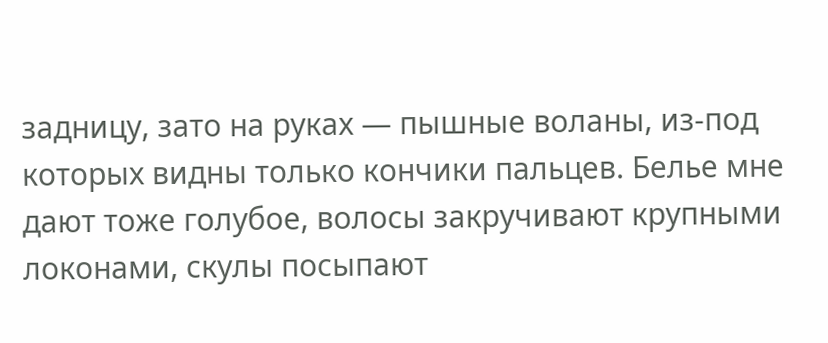задницу, зато на руках — пышные воланы, из-под которых видны только кончики пальцев. Белье мне дают тоже голубое, волосы закручивают крупными локонами, скулы посыпают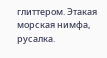глиттером. Этакая морская нимфа, русалка.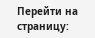Перейти на страницу: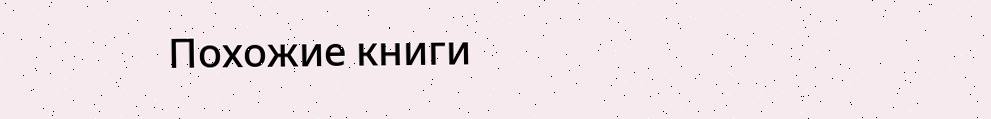Похожие книги